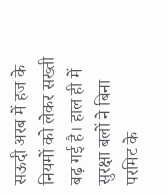सऊदी अरब में हज के नियमों को लेकर सख्ती बढ़ गई है। हाल ही में सुरक्षा बलों ने बिना परमिट के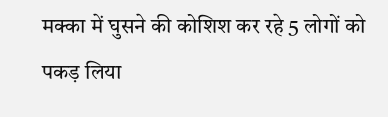मक्का में घुसने की कोशिश कर रहे 5 लोगों को पकड़ लिया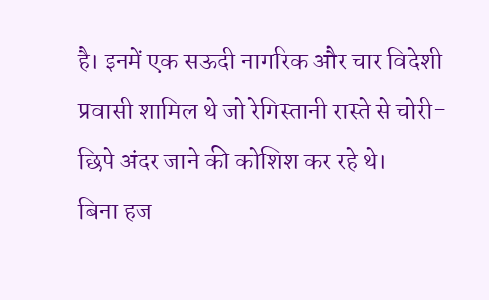है। इनमें एक सऊदी नागरिक और चार विदेशी प्रवासी शामिल थे जो रेगिस्तानी रास्ते से चोरी-छिपे अंदर जाने की कोशिश कर रहे थे।
बिना हज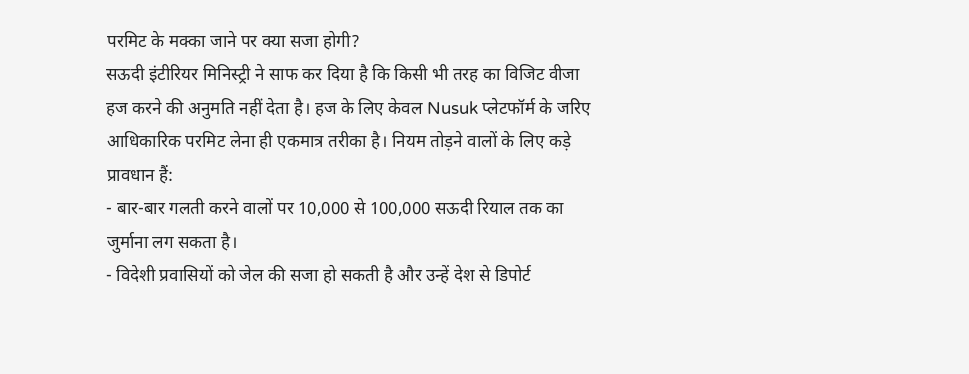परमिट के मक्का जाने पर क्या सजा होगी?
सऊदी इंटीरियर मिनिस्ट्री ने साफ कर दिया है कि किसी भी तरह का विजिट वीजा हज करने की अनुमति नहीं देता है। हज के लिए केवल Nusuk प्लेटफॉर्म के जरिए आधिकारिक परमिट लेना ही एकमात्र तरीका है। नियम तोड़ने वालों के लिए कड़े प्रावधान हैं:
- बार-बार गलती करने वालों पर 10,000 से 100,000 सऊदी रियाल तक का जुर्माना लग सकता है।
- विदेशी प्रवासियों को जेल की सजा हो सकती है और उन्हें देश से डिपोर्ट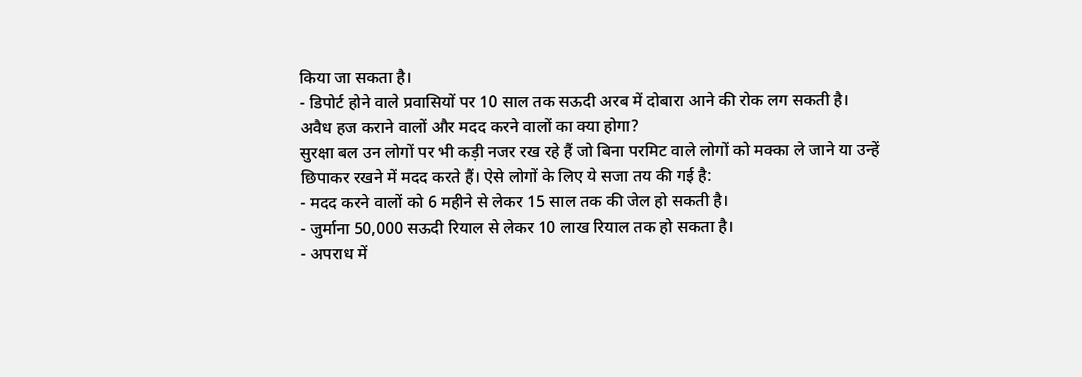किया जा सकता है।
- डिपोर्ट होने वाले प्रवासियों पर 10 साल तक सऊदी अरब में दोबारा आने की रोक लग सकती है।
अवैध हज कराने वालों और मदद करने वालों का क्या होगा?
सुरक्षा बल उन लोगों पर भी कड़ी नजर रख रहे हैं जो बिना परमिट वाले लोगों को मक्का ले जाने या उन्हें छिपाकर रखने में मदद करते हैं। ऐसे लोगों के लिए ये सजा तय की गई है:
- मदद करने वालों को 6 महीने से लेकर 15 साल तक की जेल हो सकती है।
- जुर्माना 50,000 सऊदी रियाल से लेकर 10 लाख रियाल तक हो सकता है।
- अपराध में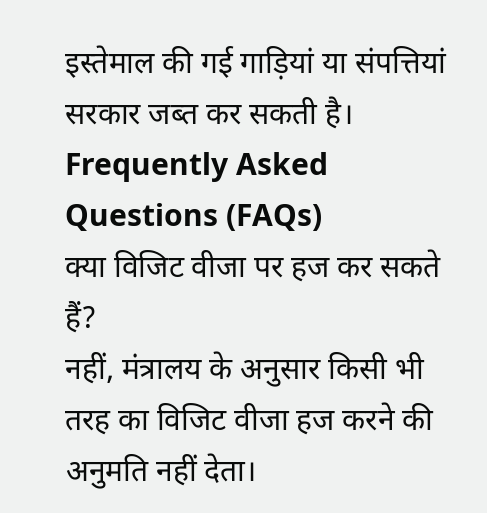इस्तेमाल की गई गाड़ियां या संपत्तियां सरकार जब्त कर सकती है।
Frequently Asked Questions (FAQs)
क्या विजिट वीजा पर हज कर सकते हैं?
नहीं, मंत्रालय के अनुसार किसी भी तरह का विजिट वीजा हज करने की अनुमति नहीं देता।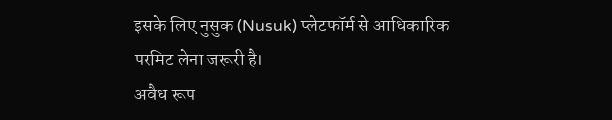इसके लिए नुसुक (Nusuk) प्लेटफॉर्म से आधिकारिक परमिट लेना जरूरी है।
अवैध रूप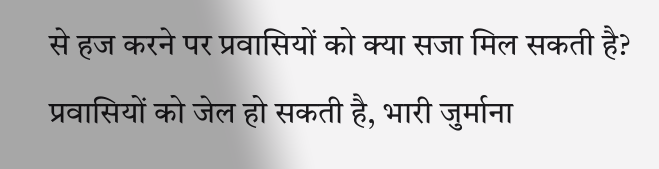से हज करने पर प्रवासियों को क्या सजा मिल सकती है?
प्रवासियों को जेल हो सकती है, भारी जुर्माना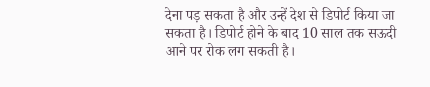देना पड़ सकता है और उन्हें देश से डिपोर्ट किया जा सकता है। डिपोर्ट होने के बाद 10 साल तक सऊदी आने पर रोक लग सकती है।